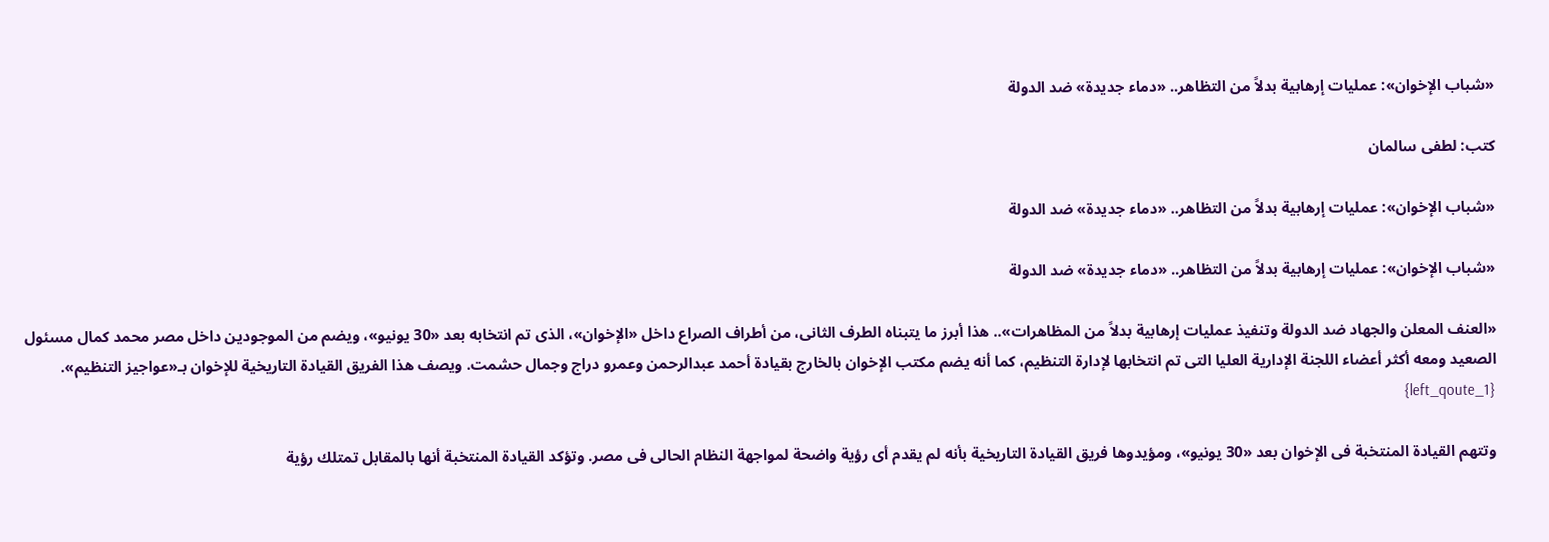«شباب الإخوان»: عمليات إرهابية بدلاً من التظاهر.. «دماء جديدة» ضد الدولة

كتب: لطفى سالمان

«شباب الإخوان»: عمليات إرهابية بدلاً من التظاهر.. «دماء جديدة» ضد الدولة

«شباب الإخوان»: عمليات إرهابية بدلاً من التظاهر.. «دماء جديدة» ضد الدولة

«العنف المعلن والجهاد ضد الدولة وتنفيذ عمليات إرهابية بدلاً من المظاهرات».. هذا أبرز ما يتبناه الطرف الثانى، من أطراف الصراع داخل «الإخوان»، الذى تم انتخابه بعد «30 يونيو»، ويضم من الموجودين داخل مصر محمد كمال مسئول الصعيد ومعه أكثر أعضاء اللجنة الإدارية العليا التى تم انتخابها لإدارة التنظيم، كما أنه يضم مكتب الإخوان بالخارج بقيادة أحمد عبدالرحمن وعمرو دراج وجمال حشمت. ويصف هذا الفريق القيادة التاريخية للإخوان بـ«عواجيز التنظيم». {left_qoute_1}

وتتهم القيادة المنتخبة فى الإخوان بعد «30 يونيو»، ومؤيدوها فريق القيادة التاريخية بأنه لم يقدم أى رؤية واضحة لمواجهة النظام الحالى فى مصر. وتؤكد القيادة المنتخبة أنها بالمقابل تمتلك رؤية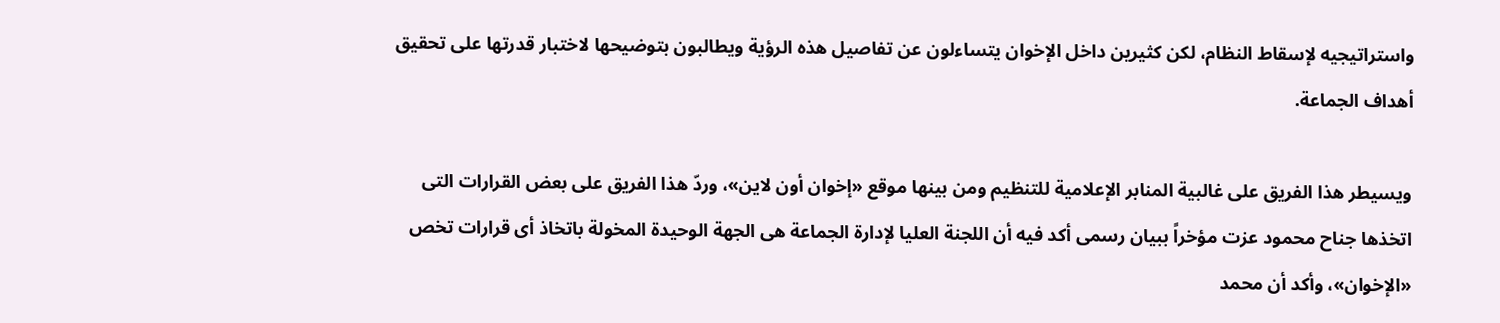واستراتيجيه لإسقاط النظام، لكن كثيرين داخل الإخوان يتساءلون عن تفاصيل هذه الرؤية ويطالبون بتوضيحها لاختبار قدرتها على تحقيق أهداف الجماعة.

ويسيطر هذا الفريق على غالبية المنابر الإعلامية للتنظيم ومن بينها موقع «إخوان أون لاين»، وردّ هذا الفريق على بعض القرارات التى اتخذها جناح محمود عزت مؤخراً ببيان رسمى أكد فيه أن اللجنة العليا لإدارة الجماعة هى الجهة الوحيدة المخولة باتخاذ أى قرارات تخص «الإخوان»، وأكد أن محمد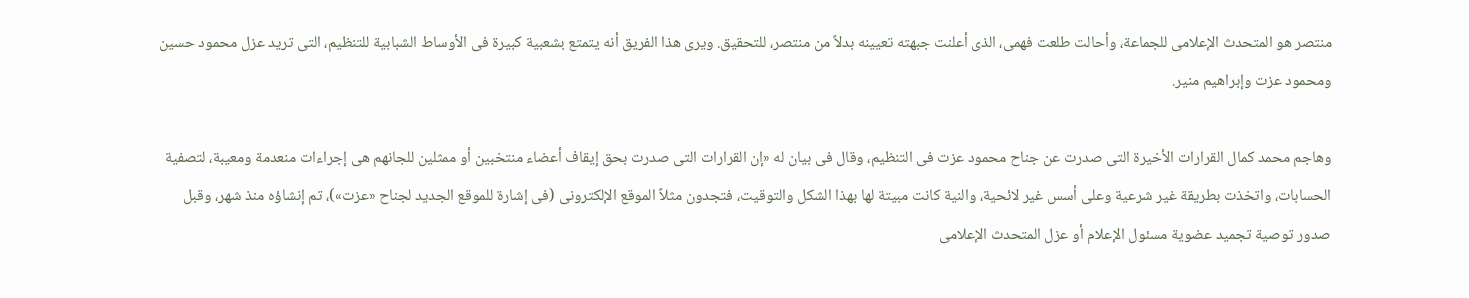منتصر هو المتحدث الإعلامى للجماعة، وأحالت طلعت فهمى، الذى أعلنت جبهته تعيينه بدلاً من منتصر، للتحقيق. ويرى هذا الفريق أنه يتمتع بشعبية كبيرة فى الأوساط الشبابية للتنظيم، التى تريد عزل محمود حسين ومحمود عزت وإبراهيم منير.

وهاجم محمد كمال القرارات الأخيرة التى صدرت عن جناح محمود عزت فى التنظيم، وقال فى بيان له «إن القرارات التى صدرت بحق إيقاف أعضاء منتخبين أو ممثلين للجانهم هى إجراءات منعدمة ومعيبة، لتصفية الحسابات، واتخذت بطريقة غير شرعية وعلى أسس غير لائحية، والنية كانت مبيتة لها بهذا الشكل والتوقيت، فتجدون مثلاً الموقع الإلكترونى (فى إشارة للموقع الجديد لجناح «عزت»)، تم إنشاؤه منذ شهر، وقبل صدور توصية تجميد عضوية مسئول الإعلام أو عزل المتحدث الإعلامى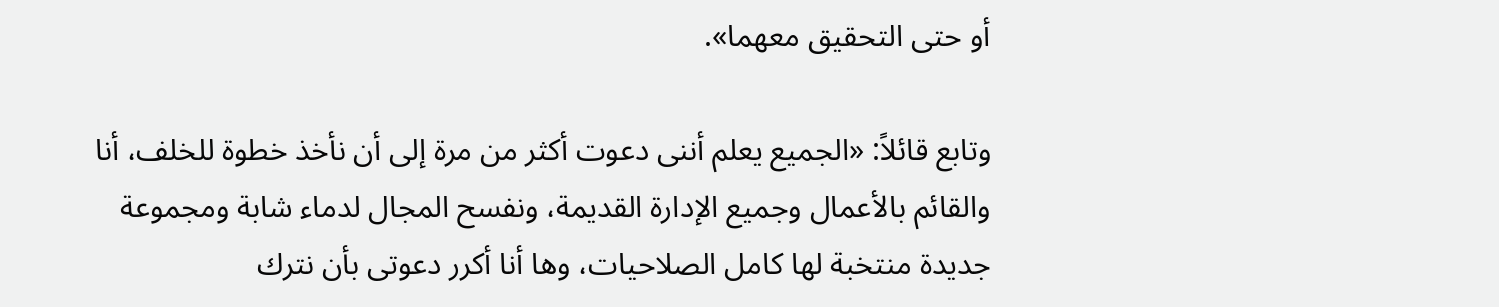أو حتى التحقيق معهما».

وتابع قائلاً: «الجميع يعلم أننى دعوت أكثر من مرة إلى أن نأخذ خطوة للخلف، أنا والقائم بالأعمال وجميع الإدارة القديمة، ونفسح المجال لدماء شابة ومجموعة جديدة منتخبة لها كامل الصلاحيات، وها أنا أكرر دعوتى بأن نترك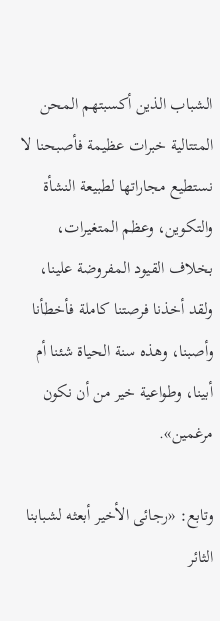الشباب الذين أكسبتهم المحن المتتالية خبرات عظيمة فأصبحنا لا نستطيع مجاراتها لطبيعة النشأة والتكوين، وعظم المتغيرات، بخلاف القيود المفروضة علينا، ولقد أخذنا فرصتنا كاملة فأخطأنا وأصبنا، وهذه سنة الحياة شئنا أم أبينا، وطواعية خير من أن نكون مرغمين».

وتابع: «رجائى الأخير أبعثه لشبابنا الثائر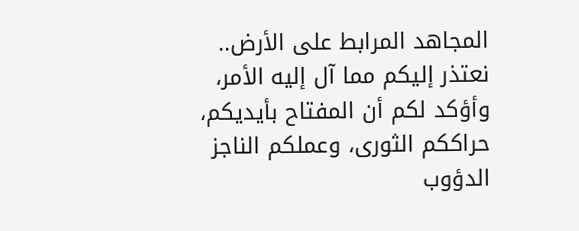المجاهد المرابط على الأرض.. نعتذر إليكم مما آل إليه الأمر، وأؤكد لكم أن المفتاح بأيديكم، حراككم الثورى، وعملكم الناجز الدؤوب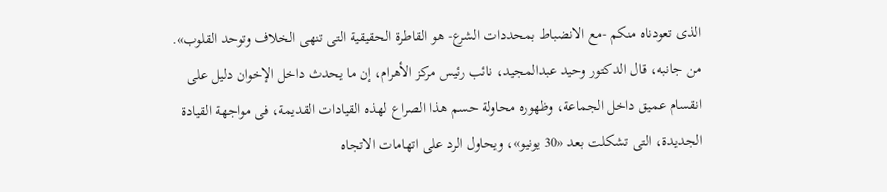الذى تعودناه منكم -مع الانضباط بمحددات الشرع- هو القاطرة الحقيقية التى تنهى الخلاف وتوحد القلوب». من جانبه، قال الدكتور وحيد عبدالمجيد، نائب رئيس مركز الأهرام، إن ما يحدث داخل الإخوان دليل على انقسام عميق داخل الجماعة، وظهوره محاولة حسم هذا الصراع لهذه القيادات القديمة، فى مواجهة القيادة الجديدة، التى تشكلت بعد «30 يونيو»، ويحاول الرد على اتهامات الاتجاه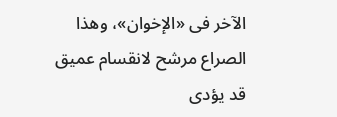الآخر فى «الإخوان»، وهذا الصراع مرشح لانقسام عميق قد يؤدى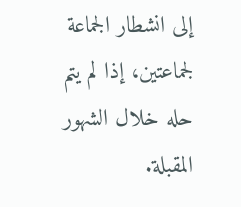إلى انشطار الجماعة لجماعتين، إذا لم يتم حله خلال الشهور المقبلة.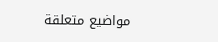مواضيع متعلقة